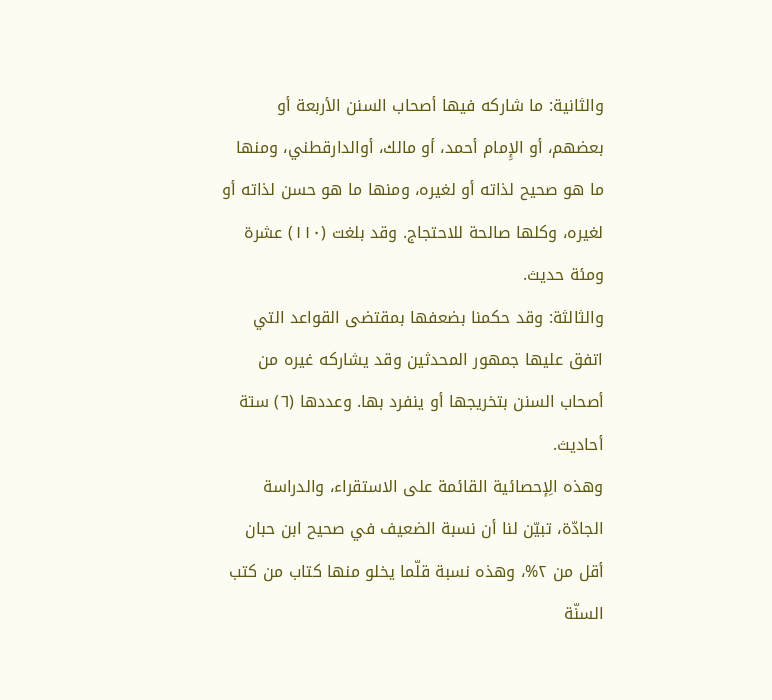والثانية: ما شاركه فيها أصحاب السنن الأربعة أو بعضهم، أو الإِمام أحمد، أو مالك، أوالدارقطني، ومنها ما هو صحيح لذاته أو لغيره، ومنها ما هو حسن لذاته أو لغيره، وكلها صالحة للاحتجاج. وقد بلغت (١١٠) عشرة ومئة حديث.
والثالثة: وقد حكمنا بضعفها بمقتضى القواعد التي اتفق عليها جمهور المحدثين وقد يشاركه غيره من أصحاب السنن بتخريجها أو ينفرد بها. وعددها (٦) ستة أحاديث.
وهذه الِإحصائية القائمة على الاستقراء، والدراسة الجادّة، تبيّن لنا أن نسبة الضعيف في صحيح ابن حبان أقل من ٢%، وهذه نسبة قلّما يخلو منها كتاب من كتب السنّة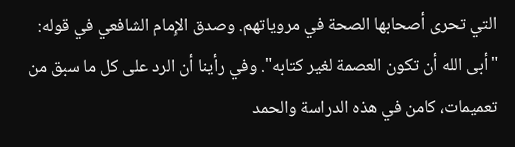التي تحرى أصحابها الصحة في مروياتهم. وصدق الإِمام الشافعي في قوله: "أبى الله أن تكون العصمة لغير كتابه". وفي رأينا أن الرد على كل ما سبق من تعميمات، كامن في هذه الدراسة والحمد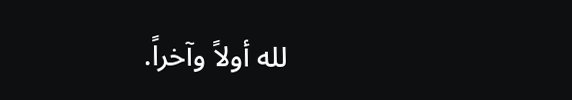لله أولاً وآخراً.